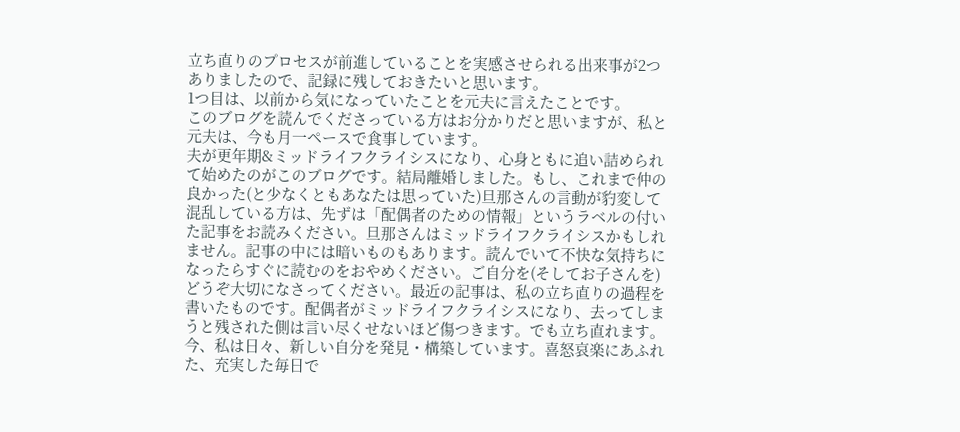立ち直りのプロセスが前進していることを実感させられる出来事が2つありましたので、記録に残しておきたいと思います。
1つ目は、以前から気になっていたことを元夫に言えたことです。
このブログを読んでくださっている方はお分かりだと思いますが、私と元夫は、今も月一ペースで食事しています。
夫が更年期&ミッドライフクライシスになり、心身ともに追い詰められて始めたのがこのブログです。結局離婚しました。もし、これまで仲の良かった(と少なくともあなたは思っていた)旦那さんの言動が豹変して混乱している方は、先ずは「配偶者のための情報」というラベルの付いた記事をお読みください。旦那さんはミッドライフクライシスかもしれません。記事の中には暗いものもあります。読んでいて不快な気持ちになったらすぐに読むのをおやめください。ご自分を(そしてお子さんを)どうぞ大切になさってください。最近の記事は、私の立ち直りの過程を書いたものです。配偶者がミッドライフクライシスになり、去ってしまうと残された側は言い尽くせないほど傷つきます。でも立ち直れます。今、私は日々、新しい自分を発見・構築しています。喜怒哀楽にあふれた、充実した毎日で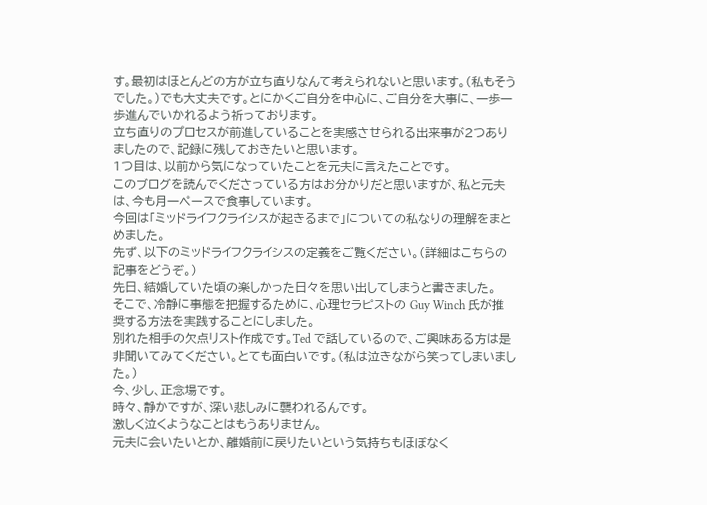す。最初はほとんどの方が立ち直りなんて考えられないと思います。(私もそうでした。)でも大丈夫です。とにかくご自分を中心に、ご自分を大事に、一歩一歩進んでいかれるよう祈っております。
立ち直りのプロセスが前進していることを実感させられる出来事が2つありましたので、記録に残しておきたいと思います。
1つ目は、以前から気になっていたことを元夫に言えたことです。
このブログを読んでくださっている方はお分かりだと思いますが、私と元夫は、今も月一ペースで食事しています。
今回は「ミッドライフクライシスが起きるまで」についての私なりの理解をまとめました。
先ず、以下のミッドライフクライシスの定義をご覧ください。(詳細はこちらの記事をどうぞ。)
先日、結婚していた頃の楽しかった日々を思い出してしまうと書きました。
そこで、冷静に事態を把握するために、心理セラピストの Guy Winch 氏が推奨する方法を実践することにしました。
別れた相手の欠点リスト作成です。Ted で話しているので、ご興味ある方は是非聞いてみてください。とても面白いです。(私は泣きながら笑ってしまいました。)
今、少し、正念場です。
時々、静かですが、深い悲しみに襲われるんです。
激しく泣くようなことはもうありません。
元夫に会いたいとか、離婚前に戻りたいという気持ちもほぼなく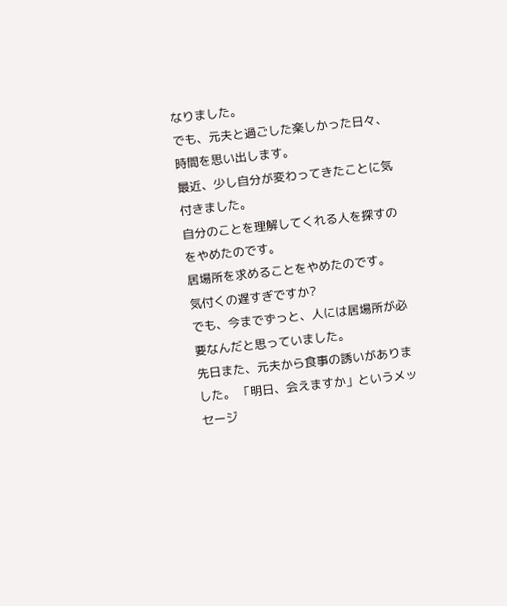なりました。
でも、元夫と過ごした楽しかった日々、時間を思い出します。
最近、少し自分が変わってきたことに気付きました。
自分のことを理解してくれる人を探すのをやめたのです。
居場所を求めることをやめたのです。
気付くの遅すぎですか?
でも、今までずっと、人には居場所が必要なんだと思っていました。
先日また、元夫から食事の誘いがありました。 「明日、会えますか」というメッセージ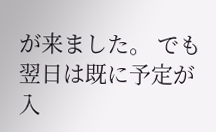が来ました。 でも翌日は既に予定が入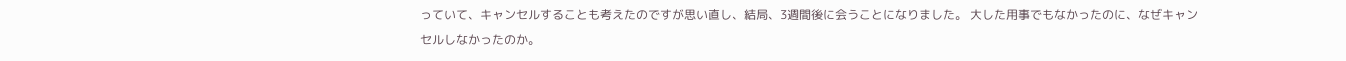っていて、キャンセルすることも考えたのですが思い直し、結局、3週間後に会うことになりました。 大した用事でもなかったのに、なぜキャンセルしなかったのか。